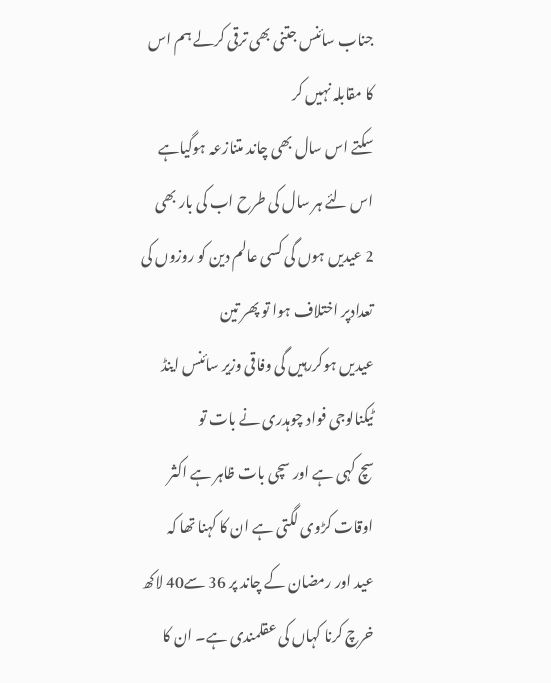جناب سائنس جتنی بھی ترقی کرلے ہم اس کا مقابلہ نہیں کر
سکتے اس سال بھی چاند متنازعہ ہوگیاہے اس لئے ہر سال کی طرح اب کی بار بھی
2 عیدیں ہوں گی کسی عالم دین کو روزوں کی تعدادپر اختلاف ہوا تو پھر تین
عیدیں ہوکررہیں گی وفاقی وزیر سائنس اینڈ ٹیکنالوجی فواد چوہدری نے بات تو
سچ کہی ہے اور سچی بات ظاہر ہے اکثر اوقات کڑوی لگتی ہے ان کا کہنا تھا کہ
عید اور رمضان کے چاند پر 36 سے40 لاکھ خرچ کرنا کہاں کی عقلمندی ہے۔ ان کا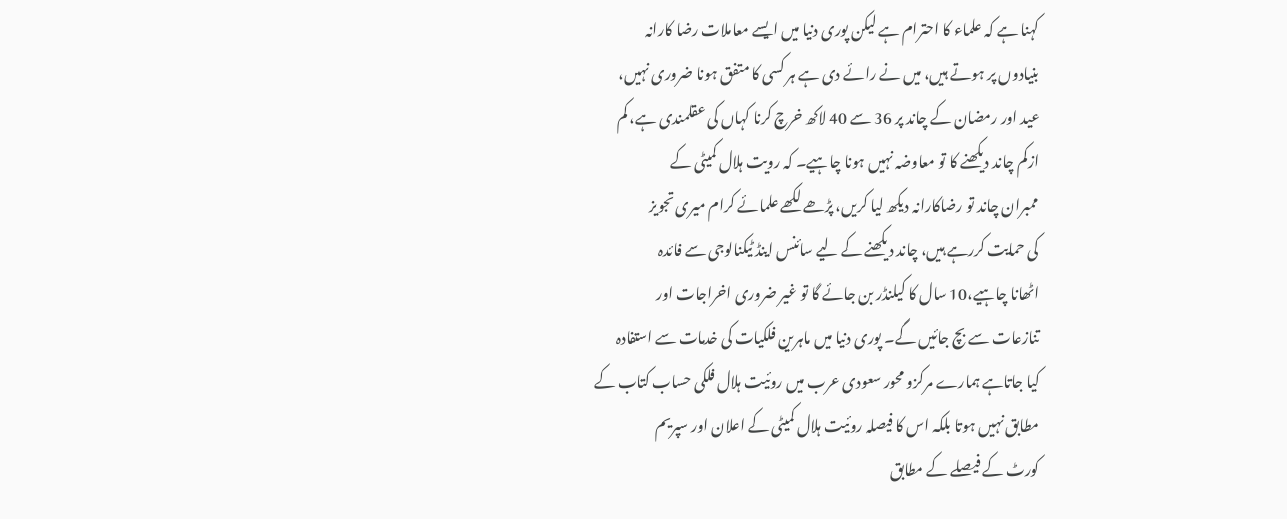کہنا ہے کہ علماء کا احترام ہے لیکن پوری دنیا میں ایسے معاملات رضا کارانہ
بنیادوں پر ہوتے ہیں، میں نے رائے دی ہے ہر کسی کا متفق ہونا ضروری نہیں،
عید اور رمضان کے چاند پر 36 سے 40 لاکھ خرچ کرنا کہاں کی عقلمندی ہے، کم
ازکم چاند دیکھنے کا تو معاوضہ نہیں ہونا چاہیے۔ کہ رویت ہلال کمیٹی کے
ممبران چاند تو رضاکارانہ دیکھ لیا کریں، پڑھے لکھے علمائے کرام میری تجویز
کی حمایت کررہے ہیں، چاند دیکھنے کے لیے سائنس اینڈ ٹیکنالوجی سے فائدہ
اٹھانا چاہیے،10 سال کا کیلنڈر بن جائے گا تو غیر ضروری اخراجات اور
تنازعات سے بچ جائیں گے۔ پوری دنیا میں ماہرین فلکیات کی خدمات سے استفادہ
کیا جاتاہے ہمارے مرکزو محور سعودی عرب میں روئیت ہلال فلکی حساب کتاب کے
مطابق نہیں ہوتا بلکہ اس کا فیصلہ روئیت ہلال کمیٹی کے اعلان اور سپریم
کورٹ کے فیصلے کے مطابق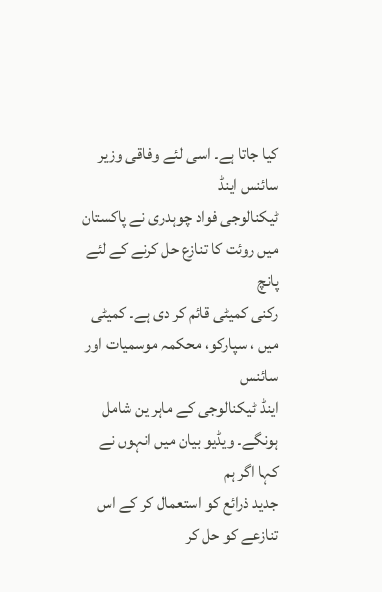کیا جاتا ہے۔ اسی لئے وفاقی وزیر سائنس اینڈ
ٹیکنالوجی فواد چوہدری نے پاکستان میں روئت کا تنازع حل کرنے کے لئے پانچ
رکنی کمیٹی قائم کر دی ہے۔ کمیٹی میں ، سپارکو، محکمہ موسمیات اور سائنس
اینڈ ٹیکنالوجی کے ماہر ین شامل ہونگے۔ ویڈیو بیان میں انہوں نے کہا اگر ہم
جدید ذرائع کو استعمال کر کے اس تنازعے کو حل کر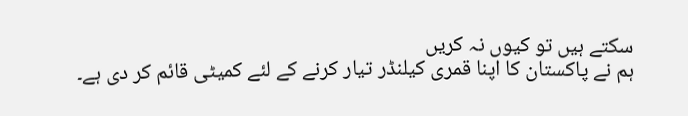سکتے ہیں تو کیوں نہ کریں
ہم نے پاکستان کا اپنا قمری کیلنڈر تیار کرنے کے لئے کمیٹی قائم کر دی ہے۔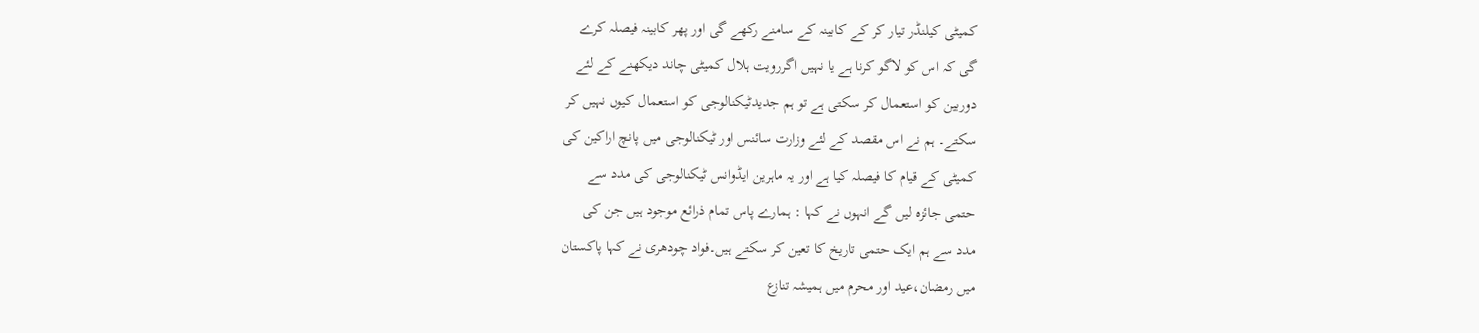کمیٹی کیلنڈر تیار کر کے کابینہ کے سامنے رکھے گی اور پھر کابینہ فیصلہ کرے
گی کہ اس کو لاگو کرنا ہے یا نہیں اگررویت ہلال کمیٹی چاند دیکھنے کے لئے
دوربین کو استعمال کر سکتی ہے تو ہم جدیدٹیکنالوجی کو استعمال کیوں نہیں کر
سکتے۔ ہم نے اس مقصد کے لئے وزارت سائنس اور ٹیکنالوجی میں پانچ اراکین کی
کمیٹی کے قیام کا فیصلہ کیا ہے اور یہ ماہرین ایڈوانس ٹیکنالوجی کی مدد سے
حتمی جائزہ لیں گے انہوں نے کہا : ہمارے پاس تمام ذرائع موجود ہیں جن کی
مدد سے ہم ایک حتمی تاریخ کا تعین کر سکتے ہیں۔فواد چودھری نے کہا پاکستان
میں رمضان،عید اور محرم میں ہمیشہ تنازع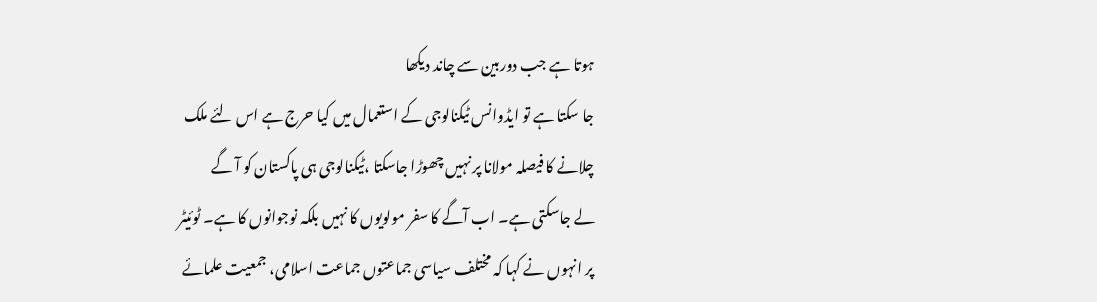ہوتا ہے جب دوربین سے چاند دیکھا
جا سکتا ہے تو ایڈوانس ٹیکنالوجی کے استعمال میں کیا حرج ہے اس لئے ملک
چلانے کا فیصلہ مولانا پر نہیں چھوڑا جاسکتا ،ٹیکنالوجی ہی پاکستان کو آ گے
لے جاسکتی ہے۔ اب آگے کا سفر مولویوں کا نہیں بلکہ نوجوانوں کا ہے۔ ٹوئیٹر
پر انہوں نے کہا کہ مختلف سیاسی جماعتوں جماعت اسلامی، جمعیت علمائے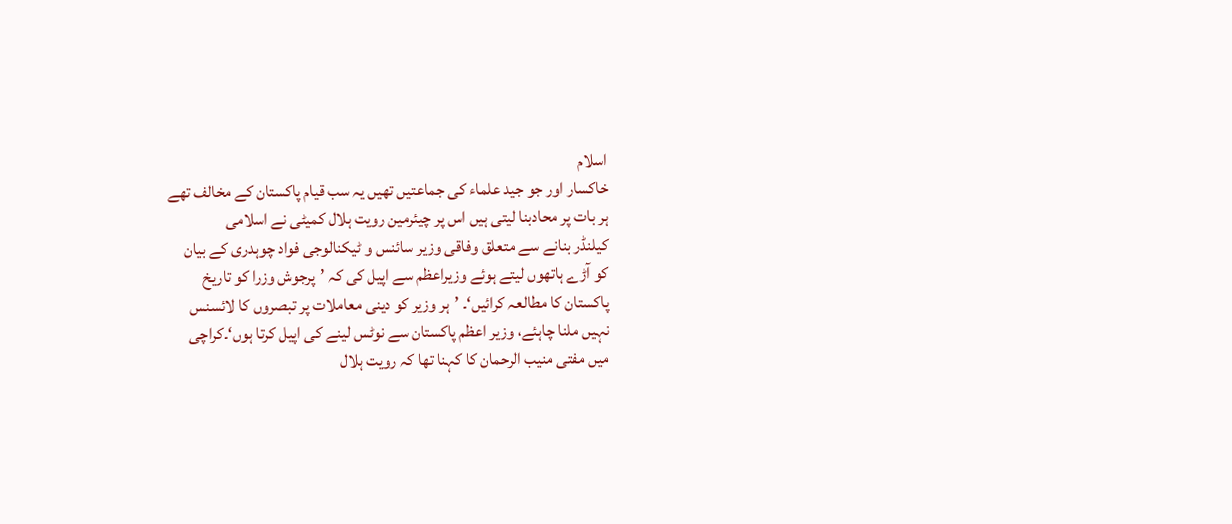اسلام
خاکسار اور جو جید علماء کی جماعتیں تھیں یہ سب قیام پاکستان کے مخالف تھے
ہر بات پر محادبنا لیتی ہیں اس پر چیئرمین رویت ہلال کمیٹی نے اسلامی
کیلنڈر بنانے سے متعلق وفاقی وزیر سائنس و ٹیکنالوجی فواد چوہدری کے بیان
کو آڑے ہاتھوں لیتے ہوئے وزیراعظم سے اپیل کی کہ ’پرجوش وزرا کو تاریخ
پاکستان کا مطالعہ کرائیں‘۔ ’ہر وزیر کو دینی معاملات پر تبصروں کا لائسنس
نہیں ملنا چاہئے، وزیر اعظم پاکستان سے نوٹس لینے کی اپیل کرتا ہوں‘۔کراچی
میں مفتی منیب الرحمان کا کہنا تھا کہ رویت ہلال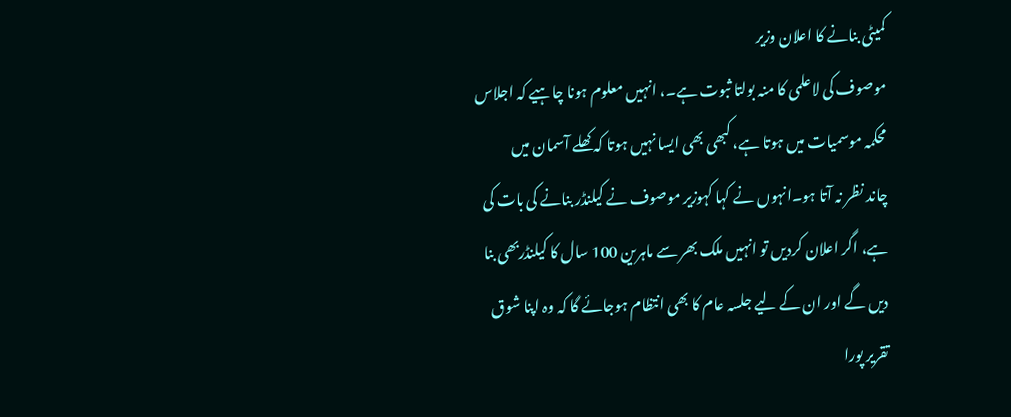کمیٹی بنانے کا اعلان وزیر
موصوف کی لاعلمی کا منہ بولتا ثبوت ہے۔، انہیں معلوم ہونا چاہیے کہ اجلاس
محکمہ موسمیات میں ہوتا ہے، کبھی بھی ایسا نہیں ہوتا کہ کھلے آسمان میں
چاند نظر نہ آتا ہو۔انہوں نے کہا کہوزیر موصوف نے کیلنڈر بنانے کی بات کی
ہے، اگر اعلان کردیں تو انہیں ملک بھر سے ماہرین 100 سال کا کیلنڈربھی بنا
دیں گے اور ان کے لیے جلسہ عام کا بھی انتظام ہوجائے گا کہ وہ اپنا شوق
تقریر پورا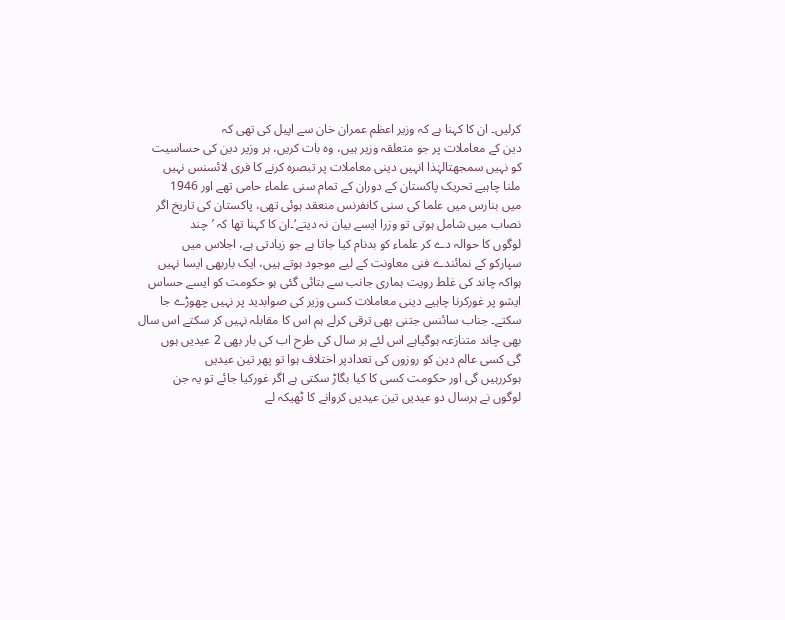کرلیں۔ ان کا کہنا ہے کہ وزیر اعظم عمران خان سے اپیل کی تھی کہ
دین کے معاملات پر جو متعلقہ وزیر ہیں، وہ بات کریں، ہر وزیر دین کی حساسیت
کو نہیں سمجھتالہٰذا انہیں دینی معاملات پر تبصرہ کرنے کا فری لائسنس نہیں
ملنا چاہیے تحریک پاکستان کے دوران کے تمام سنی علماء حامی تھے اور 1946
میں بنارس میں علما کی سنی کانفرنس منعقد ہوئی تھی، پاکستان کی تاریخ اگر
نصاب میں شامل ہوتی تو وزرا ایسے بیان نہ دیتے‘۔ان کا کہنا تھا کہ ’چند
لوگوں کا حوالہ دے کر علماء کو بدنام کیا جاتا ہے جو زیادتی ہے، اجلاس میں
سپارکو کے نمائندے فنی معاونت کے لیے موجود ہوتے ہیں، ایک باربھی ایسا نہیں
ہواکہ چاند کی غلط رویت ہماری جانب سے بتائی گئی ہو حکومت کو ایسے حساس
ایشو پر غورکرنا چاہیے دینی معاملات کسی وزیر کی صوابدید پر نہیں چھوڑے جا
سکتے۔ جناب سائنس جتنی بھی ترقی کرلے ہم اس کا مقابلہ نہیں کر سکتے اس سال
بھی چاند متنازعہ ہوگیاہے اس لئے ہر سال کی طرح اب کی بار بھی 2 عیدیں ہوں
گی کسی عالم دین کو روزوں کی تعدادپر اختلاف ہوا تو پھر تین عیدیں
ہوکررہیں گی اور حکومت کسی کا کیا بگاڑ سکتی ہے اگر غورکیا جائے تو یہ جن
لوگوں نے ہرسال دو عیدیں تین عیدیں کروانے کا ٹھیکہ لے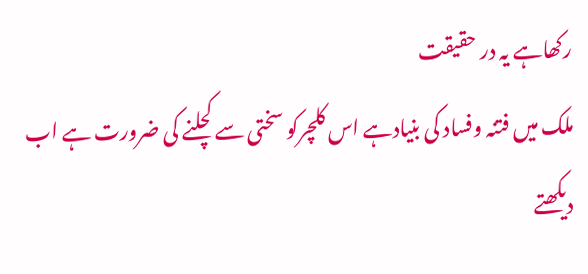رکھاہے یہ در حقیقت
ملک میں فتنہ وفساد کی بنیادہے اس کلچرکو سختی سے کچلنے کی ضرورت ہے اب
دیکھتے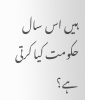ہیں اس سال حکومت کیا کرتی ہے؟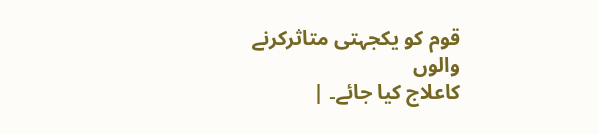قوم کو یکجہتی متاثرکرنے والوں
کاعلاج کیا جائے۔ |